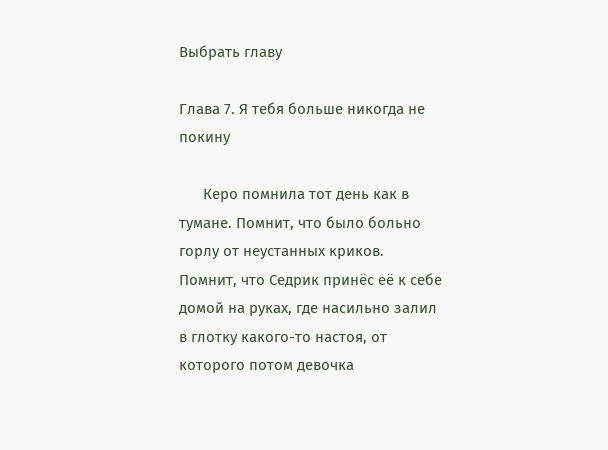Выбрать главу

Глава 7. Я тебя больше никогда не покину

      Керо помнила тот день как в тумане. Помнит, что было больно горлу от неустанных криков. Помнит, что Седрик принёс её к себе домой на руках, где насильно залил в глотку какого-то настоя, от которого потом девочка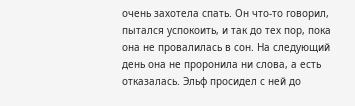очень захотела спать. Он что-то говорил, пытался успокоить, и так до тех пор, пока она не провалилась в сон. На следующий день она не проронила ни слова, а есть отказалась. Эльф просидел с ней до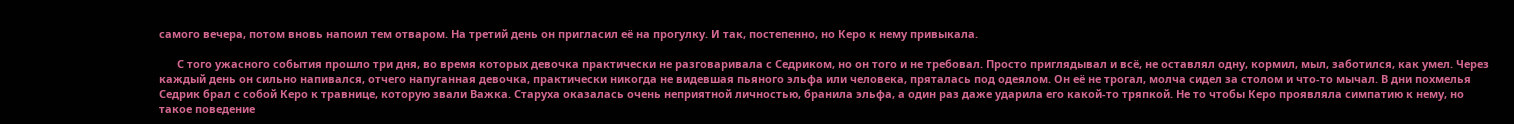самого вечера, потом вновь напоил тем отваром. На третий день он пригласил её на прогулку. И так, постепенно, но Керо к нему привыкала.

      С того ужасного события прошло три дня, во время которых девочка практически не разговаривала с Седриком, но он того и не требовал. Просто приглядывал и всё, не оставлял одну, кормил, мыл, заботился, как умел. Через каждый день он сильно напивался, отчего напуганная девочка, практически никогда не видевшая пьяного эльфа или человека, пряталась под одеялом. Он её не трогал, молча сидел за столом и что-то мычал. В дни похмелья Седрик брал с собой Керо к травнице, которую звали Важка. Старуха оказалась очень неприятной личностью, бранила эльфа, а один раз даже ударила его какой-то тряпкой. Не то чтобы Керо проявляла симпатию к нему, но такое поведение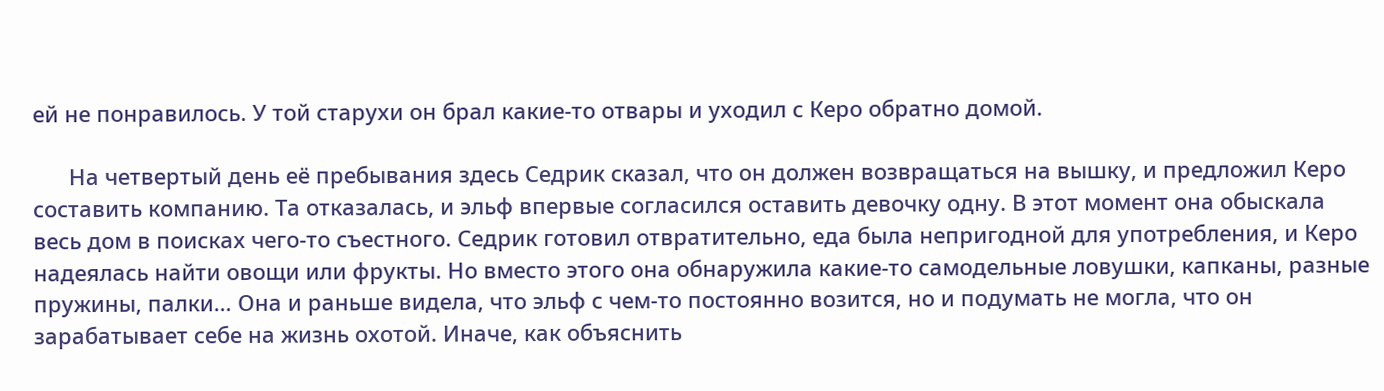ей не понравилось. У той старухи он брал какие-то отвары и уходил с Керо обратно домой.

      На четвертый день её пребывания здесь Седрик сказал, что он должен возвращаться на вышку, и предложил Керо составить компанию. Та отказалась, и эльф впервые согласился оставить девочку одну. В этот момент она обыскала весь дом в поисках чего-то съестного. Седрик готовил отвратительно, еда была непригодной для употребления, и Керо надеялась найти овощи или фрукты. Но вместо этого она обнаружила какие-то самодельные ловушки, капканы, разные пружины, палки… Она и раньше видела, что эльф с чем-то постоянно возится, но и подумать не могла, что он зарабатывает себе на жизнь охотой. Иначе, как объяснить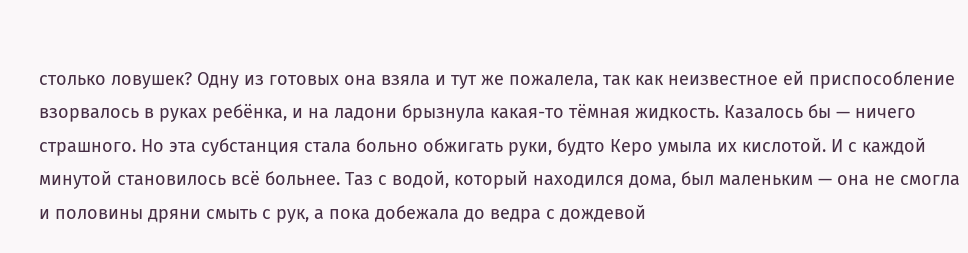столько ловушек? Одну из готовых она взяла и тут же пожалела, так как неизвестное ей приспособление взорвалось в руках ребёнка, и на ладони брызнула какая-то тёмная жидкость. Казалось бы — ничего страшного. Но эта субстанция стала больно обжигать руки, будто Керо умыла их кислотой. И с каждой минутой становилось всё больнее. Таз с водой, который находился дома, был маленьким — она не смогла и половины дряни смыть с рук, а пока добежала до ведра с дождевой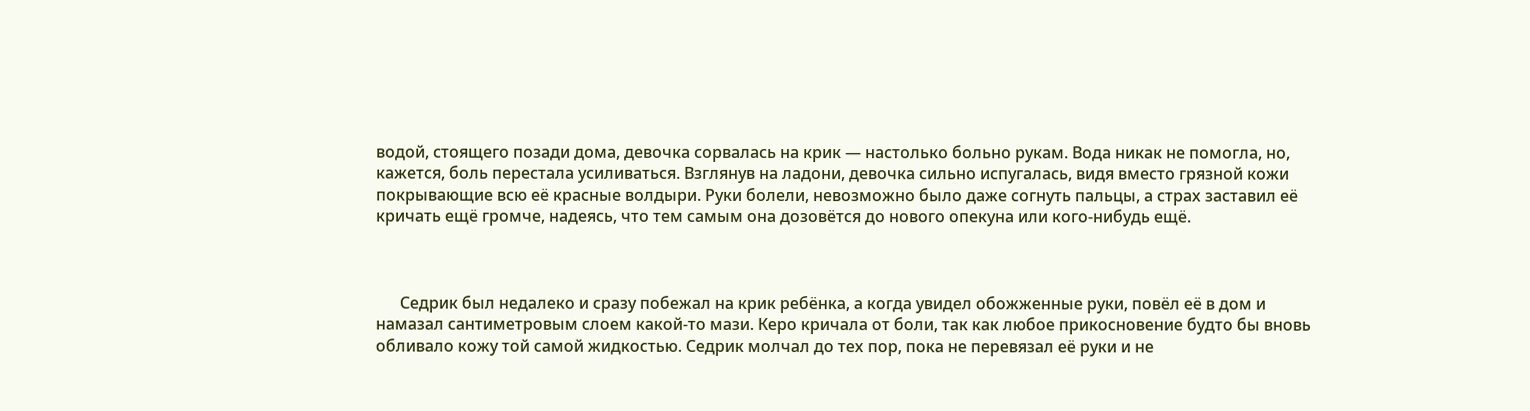водой, стоящего позади дома, девочка сорвалась на крик — настолько больно рукам. Вода никак не помогла, но, кажется, боль перестала усиливаться. Взглянув на ладони, девочка сильно испугалась, видя вместо грязной кожи покрывающие всю её красные волдыри. Руки болели, невозможно было даже согнуть пальцы, а страх заставил её кричать ещё громче, надеясь, что тем самым она дозовётся до нового опекуна или кого-нибудь ещё.



      Седрик был недалеко и сразу побежал на крик ребёнка, а когда увидел обожженные руки, повёл её в дом и намазал сантиметровым слоем какой-то мази. Керо кричала от боли, так как любое прикосновение будто бы вновь обливало кожу той самой жидкостью. Седрик молчал до тех пор, пока не перевязал её руки и не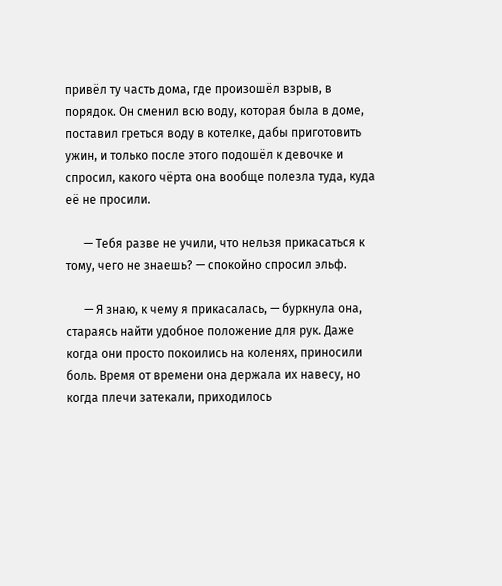привёл ту часть дома, где произошёл взрыв, в порядок. Он сменил всю воду, которая была в доме, поставил греться воду в котелке, дабы приготовить ужин, и только после этого подошёл к девочке и спросил, какого чёрта она вообще полезла туда, куда её не просили.

      — Тебя разве не учили, что нельзя прикасаться к тому, чего не знаешь? — спокойно спросил эльф.

      — Я знаю, к чему я прикасалась, — буркнула она, стараясь найти удобное положение для рук. Даже когда они просто покоились на коленях, приносили боль. Время от времени она держала их навесу, но когда плечи затекали, приходилось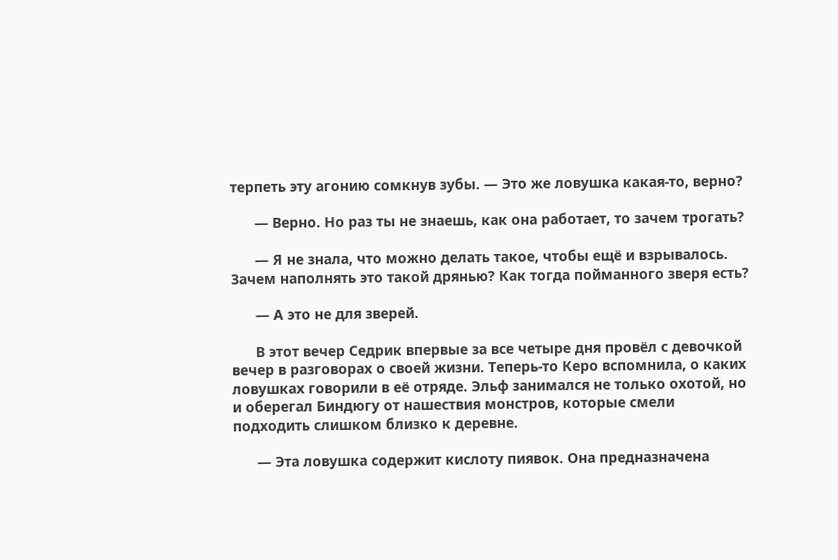терпеть эту агонию сомкнув зубы. — Это же ловушка какая-то, верно?

      — Верно. Но раз ты не знаешь, как она работает, то зачем трогать?

      — Я не знала, что можно делать такое, чтобы ещё и взрывалось. Зачем наполнять это такой дрянью? Как тогда пойманного зверя есть?

      — А это не для зверей.

      В этот вечер Седрик впервые за все четыре дня провёл с девочкой вечер в разговорах о своей жизни. Теперь-то Керо вспомнила, о каких ловушках говорили в её отряде. Эльф занимался не только охотой, но и оберегал Биндюгу от нашествия монстров, которые смели подходить слишком близко к деревне.

      — Эта ловушка содержит кислоту пиявок. Она предназначена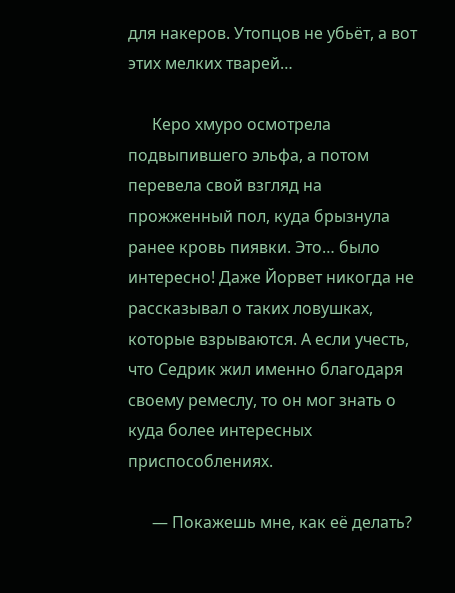для накеров. Утопцов не убьёт, а вот этих мелких тварей…

      Керо хмуро осмотрела подвыпившего эльфа, а потом перевела свой взгляд на прожженный пол, куда брызнула ранее кровь пиявки. Это… было интересно! Даже Йорвет никогда не рассказывал о таких ловушках, которые взрываются. А если учесть, что Седрик жил именно благодаря своему ремеслу, то он мог знать о куда более интересных приспособлениях.

      — Покажешь мне, как её делать?